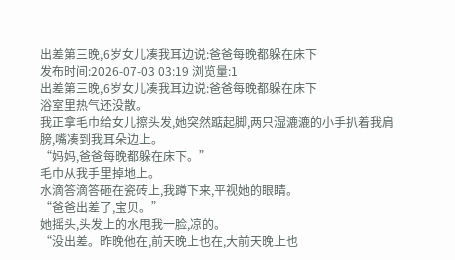出差第三晚,6岁女儿凑我耳边说:爸爸每晚都躲在床下
发布时间:2026-07-03 03:19 浏览量:1
出差第三晚,6岁女儿凑我耳边说:爸爸每晚都躲在床下
浴室里热气还没散。
我正拿毛巾给女儿擦头发,她突然踮起脚,两只湿漉漉的小手扒着我肩膀,嘴凑到我耳朵边上。
“妈妈,爸爸每晚都躲在床下。”
毛巾从我手里掉地上。
水滴答滴答砸在瓷砖上,我蹲下来,平视她的眼睛。
“爸爸出差了,宝贝。”
她摇头,头发上的水甩我一脸,凉的。
“没出差。昨晚他在,前天晚上也在,大前天晚上也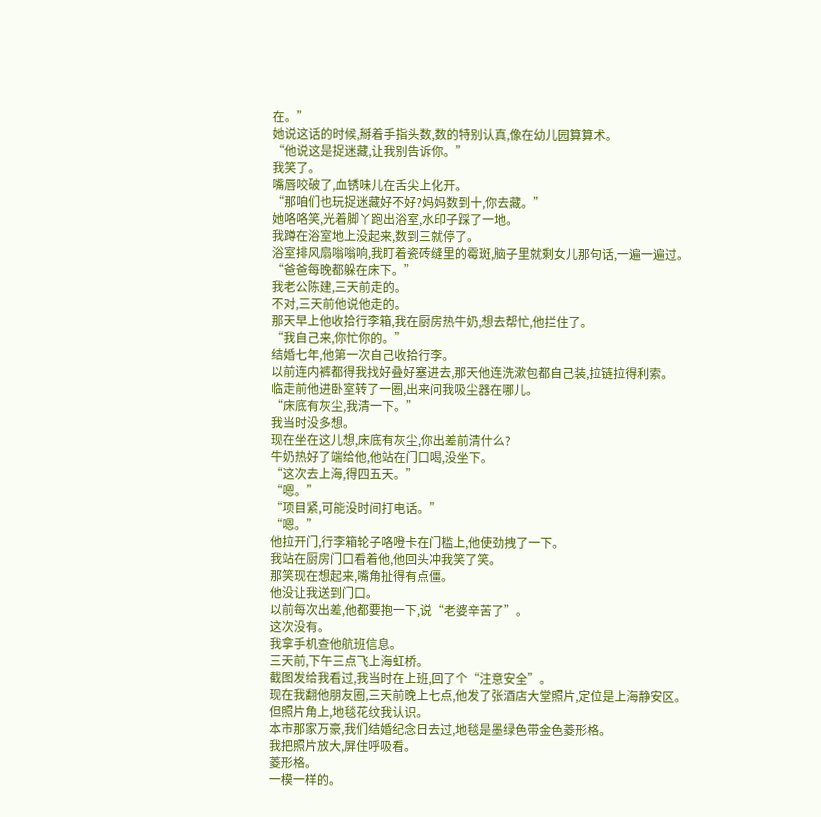在。”
她说这话的时候,掰着手指头数,数的特别认真,像在幼儿园算算术。
“他说这是捉迷藏,让我别告诉你。”
我笑了。
嘴唇咬破了,血锈味儿在舌尖上化开。
“那咱们也玩捉迷藏好不好?妈妈数到十,你去藏。”
她咯咯笑,光着脚丫跑出浴室,水印子踩了一地。
我蹲在浴室地上没起来,数到三就停了。
浴室排风扇嗡嗡响,我盯着瓷砖缝里的霉斑,脑子里就剩女儿那句话,一遍一遍过。
“爸爸每晚都躲在床下。”
我老公陈建,三天前走的。
不对,三天前他说他走的。
那天早上他收拾行李箱,我在厨房热牛奶,想去帮忙,他拦住了。
“我自己来,你忙你的。”
结婚七年,他第一次自己收拾行李。
以前连内裤都得我找好叠好塞进去,那天他连洗漱包都自己装,拉链拉得利索。
临走前他进卧室转了一圈,出来问我吸尘器在哪儿。
“床底有灰尘,我清一下。”
我当时没多想。
现在坐在这儿想,床底有灰尘,你出差前清什么?
牛奶热好了端给他,他站在门口喝,没坐下。
“这次去上海,得四五天。”
“嗯。”
“项目紧,可能没时间打电话。”
“嗯。”
他拉开门,行李箱轮子咯噔卡在门槛上,他使劲拽了一下。
我站在厨房门口看着他,他回头冲我笑了笑。
那笑现在想起来,嘴角扯得有点僵。
他没让我送到门口。
以前每次出差,他都要抱一下,说“老婆辛苦了”。
这次没有。
我拿手机查他航班信息。
三天前,下午三点飞上海虹桥。
截图发给我看过,我当时在上班,回了个“注意安全”。
现在我翻他朋友圈,三天前晚上七点,他发了张酒店大堂照片,定位是上海静安区。
但照片角上,地毯花纹我认识。
本市那家万豪,我们结婚纪念日去过,地毯是墨绿色带金色菱形格。
我把照片放大,屏住呼吸看。
菱形格。
一模一样的。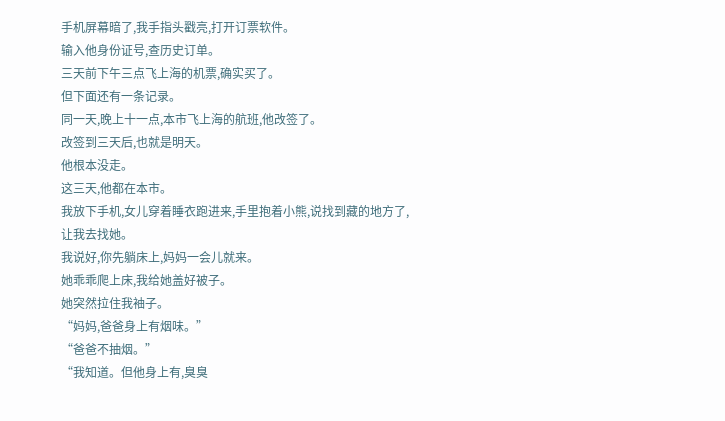手机屏幕暗了,我手指头戳亮,打开订票软件。
输入他身份证号,查历史订单。
三天前下午三点飞上海的机票,确实买了。
但下面还有一条记录。
同一天,晚上十一点,本市飞上海的航班,他改签了。
改签到三天后,也就是明天。
他根本没走。
这三天,他都在本市。
我放下手机,女儿穿着睡衣跑进来,手里抱着小熊,说找到藏的地方了,让我去找她。
我说好,你先躺床上,妈妈一会儿就来。
她乖乖爬上床,我给她盖好被子。
她突然拉住我袖子。
“妈妈,爸爸身上有烟味。”
“爸爸不抽烟。”
“我知道。但他身上有,臭臭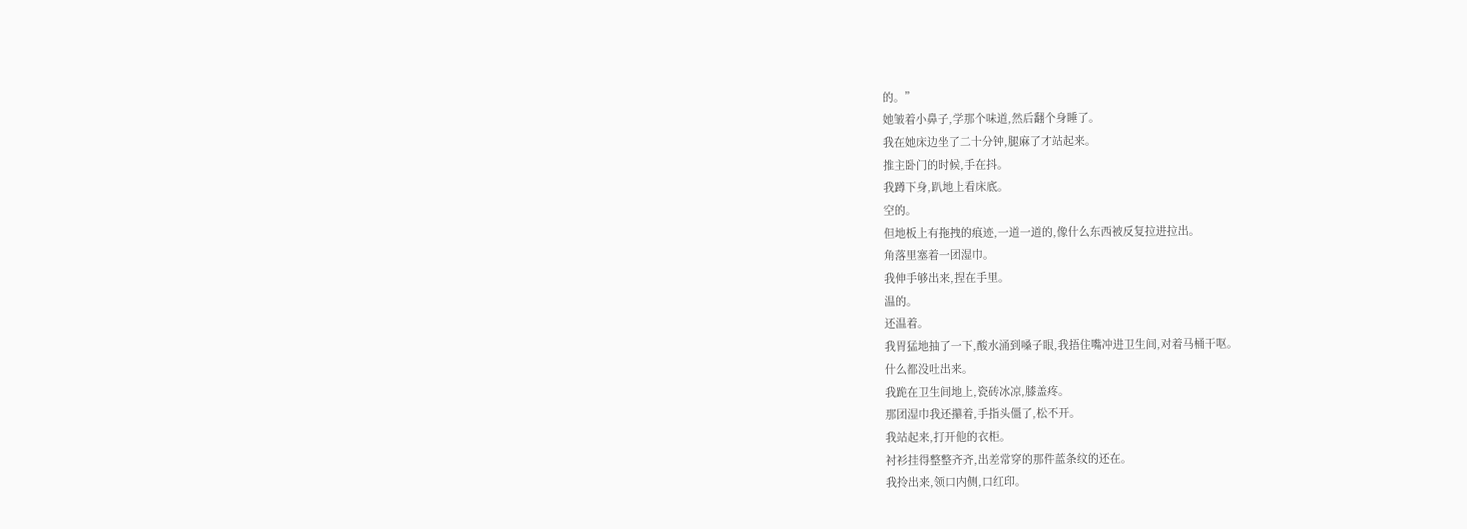的。”
她皱着小鼻子,学那个味道,然后翻个身睡了。
我在她床边坐了二十分钟,腿麻了才站起来。
推主卧门的时候,手在抖。
我蹲下身,趴地上看床底。
空的。
但地板上有拖拽的痕迹,一道一道的,像什么东西被反复拉进拉出。
角落里塞着一团湿巾。
我伸手够出来,捏在手里。
温的。
还温着。
我胃猛地抽了一下,酸水涌到嗓子眼,我捂住嘴冲进卫生间,对着马桶干呕。
什么都没吐出来。
我跪在卫生间地上,瓷砖冰凉,膝盖疼。
那团湿巾我还攥着,手指头僵了,松不开。
我站起来,打开他的衣柜。
衬衫挂得整整齐齐,出差常穿的那件蓝条纹的还在。
我拎出来,领口内侧,口红印。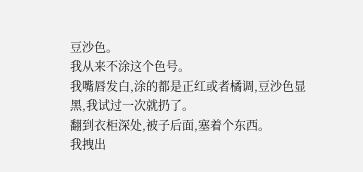豆沙色。
我从来不涂这个色号。
我嘴唇发白,涂的都是正红或者橘调,豆沙色显黑,我试过一次就扔了。
翻到衣柜深处,被子后面,塞着个东西。
我拽出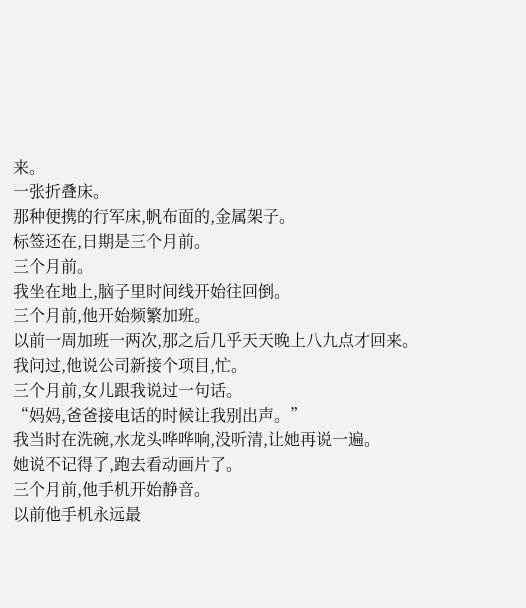来。
一张折叠床。
那种便携的行军床,帆布面的,金属架子。
标签还在,日期是三个月前。
三个月前。
我坐在地上,脑子里时间线开始往回倒。
三个月前,他开始频繁加班。
以前一周加班一两次,那之后几乎天天晚上八九点才回来。
我问过,他说公司新接个项目,忙。
三个月前,女儿跟我说过一句话。
“妈妈,爸爸接电话的时候让我别出声。”
我当时在洗碗,水龙头哗哗响,没听清,让她再说一遍。
她说不记得了,跑去看动画片了。
三个月前,他手机开始静音。
以前他手机永远最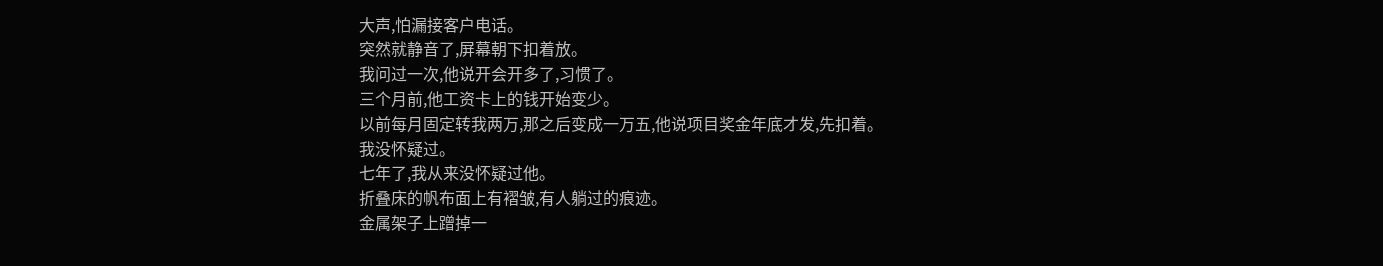大声,怕漏接客户电话。
突然就静音了,屏幕朝下扣着放。
我问过一次,他说开会开多了,习惯了。
三个月前,他工资卡上的钱开始变少。
以前每月固定转我两万,那之后变成一万五,他说项目奖金年底才发,先扣着。
我没怀疑过。
七年了,我从来没怀疑过他。
折叠床的帆布面上有褶皱,有人躺过的痕迹。
金属架子上蹭掉一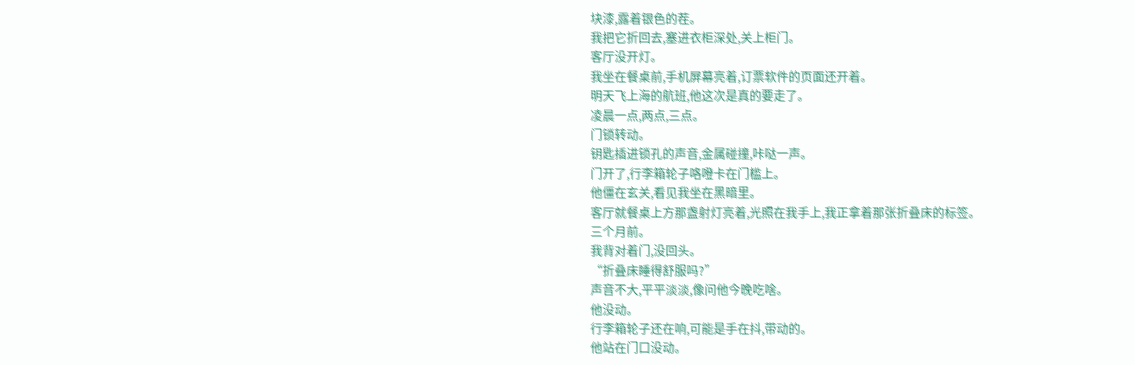块漆,露着银色的茬。
我把它折回去,塞进衣柜深处,关上柜门。
客厅没开灯。
我坐在餐桌前,手机屏幕亮着,订票软件的页面还开着。
明天飞上海的航班,他这次是真的要走了。
凌晨一点,两点,三点。
门锁转动。
钥匙插进锁孔的声音,金属碰撞,咔哒一声。
门开了,行李箱轮子咯噔卡在门槛上。
他僵在玄关,看见我坐在黑暗里。
客厅就餐桌上方那盏射灯亮着,光照在我手上,我正拿着那张折叠床的标签。
三个月前。
我背对着门,没回头。
“折叠床睡得舒服吗?”
声音不大,平平淡淡,像问他今晚吃啥。
他没动。
行李箱轮子还在响,可能是手在抖,带动的。
他站在门口没动。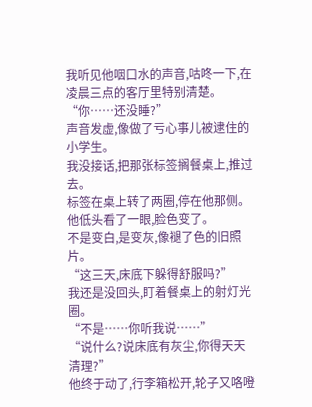我听见他咽口水的声音,咕咚一下,在凌晨三点的客厅里特别清楚。
“你……还没睡?”
声音发虚,像做了亏心事儿被逮住的小学生。
我没接话,把那张标签搁餐桌上,推过去。
标签在桌上转了两圈,停在他那侧。
他低头看了一眼,脸色变了。
不是变白,是变灰,像褪了色的旧照片。
“这三天,床底下躲得舒服吗?”
我还是没回头,盯着餐桌上的射灯光圈。
“不是……你听我说……”
“说什么?说床底有灰尘,你得天天清理?”
他终于动了,行李箱松开,轮子又咯噔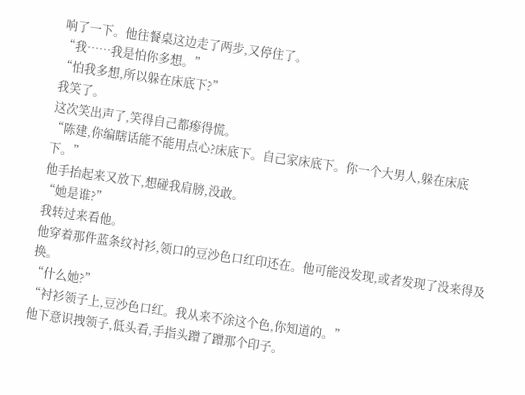响了一下。他往餐桌这边走了两步,又停住了。
“我……我是怕你多想。”
“怕我多想,所以躲在床底下?”
我笑了。
这次笑出声了,笑得自己都瘆得慌。
“陈建,你编瞎话能不能用点心?床底下。自己家床底下。你一个大男人,躲在床底下。”
他手抬起来又放下,想碰我肩膀,没敢。
“她是谁?”
我转过来看他。
他穿着那件蓝条纹衬衫,领口的豆沙色口红印还在。他可能没发现,或者发现了没来得及换。
“什么她?”
“衬衫领子上,豆沙色口红。我从来不涂这个色,你知道的。”
他下意识拽领子,低头看,手指头蹭了蹭那个印子。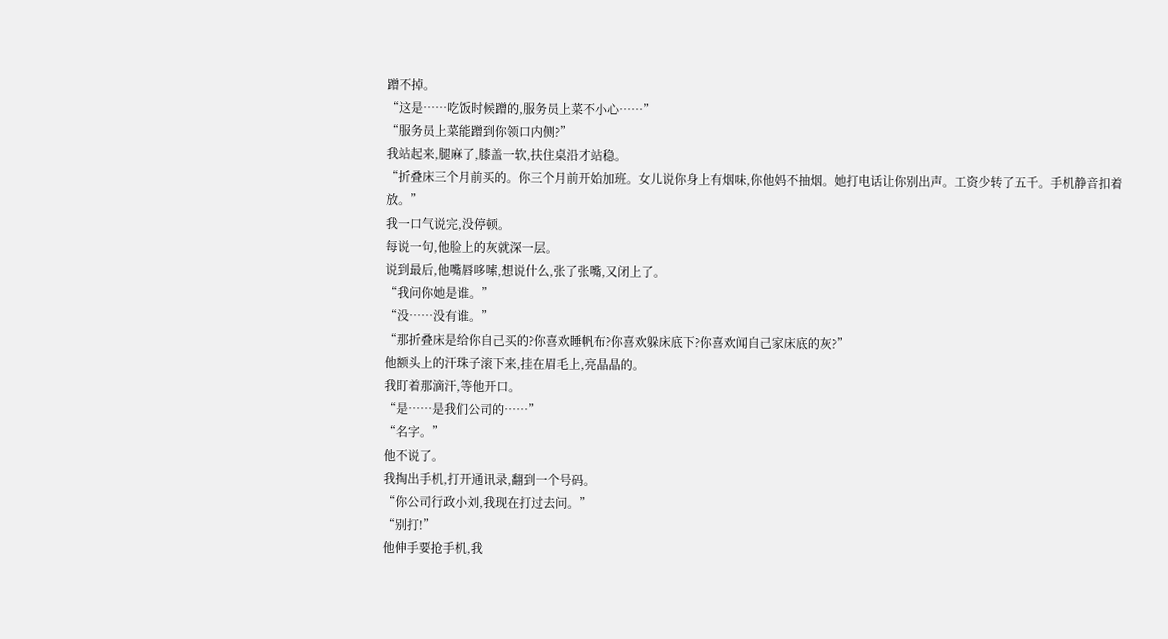蹭不掉。
“这是……吃饭时候蹭的,服务员上菜不小心……”
“服务员上菜能蹭到你领口内侧?”
我站起来,腿麻了,膝盖一软,扶住桌沿才站稳。
“折叠床三个月前买的。你三个月前开始加班。女儿说你身上有烟味,你他妈不抽烟。她打电话让你别出声。工资少转了五千。手机静音扣着放。”
我一口气说完,没停顿。
每说一句,他脸上的灰就深一层。
说到最后,他嘴唇哆嗦,想说什么,张了张嘴,又闭上了。
“我问你她是谁。”
“没……没有谁。”
“那折叠床是给你自己买的?你喜欢睡帆布?你喜欢躲床底下?你喜欢闻自己家床底的灰?”
他额头上的汗珠子滚下来,挂在眉毛上,亮晶晶的。
我盯着那滴汗,等他开口。
“是……是我们公司的……”
“名字。”
他不说了。
我掏出手机,打开通讯录,翻到一个号码。
“你公司行政小刘,我现在打过去问。”
“别打!”
他伸手要抢手机,我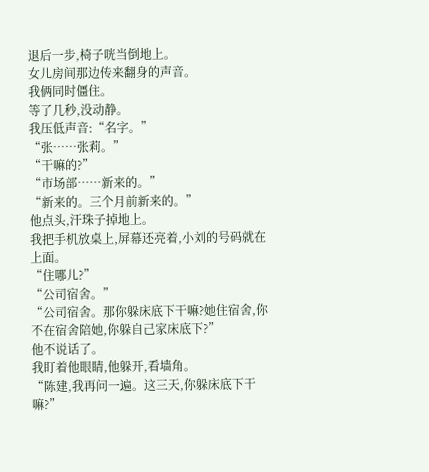退后一步,椅子咣当倒地上。
女儿房间那边传来翻身的声音。
我俩同时僵住。
等了几秒,没动静。
我压低声音:“名字。”
“张……张莉。”
“干嘛的?”
“市场部……新来的。”
“新来的。三个月前新来的。”
他点头,汗珠子掉地上。
我把手机放桌上,屏幕还亮着,小刘的号码就在上面。
“住哪儿?”
“公司宿舍。”
“公司宿舍。那你躲床底下干嘛?她住宿舍,你不在宿舍陪她,你躲自己家床底下?”
他不说话了。
我盯着他眼睛,他躲开,看墙角。
“陈建,我再问一遍。这三天,你躲床底下干嘛?”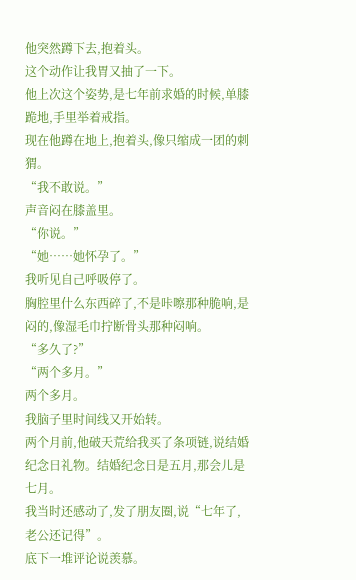他突然蹲下去,抱着头。
这个动作让我胃又抽了一下。
他上次这个姿势,是七年前求婚的时候,单膝跪地,手里举着戒指。
现在他蹲在地上,抱着头,像只缩成一团的刺猬。
“我不敢说。”
声音闷在膝盖里。
“你说。”
“她……她怀孕了。”
我听见自己呼吸停了。
胸腔里什么东西碎了,不是咔嚓那种脆响,是闷的,像湿毛巾拧断骨头那种闷响。
“多久了?”
“两个多月。”
两个多月。
我脑子里时间线又开始转。
两个月前,他破天荒给我买了条项链,说结婚纪念日礼物。结婚纪念日是五月,那会儿是七月。
我当时还感动了,发了朋友圈,说“七年了,老公还记得”。
底下一堆评论说羡慕。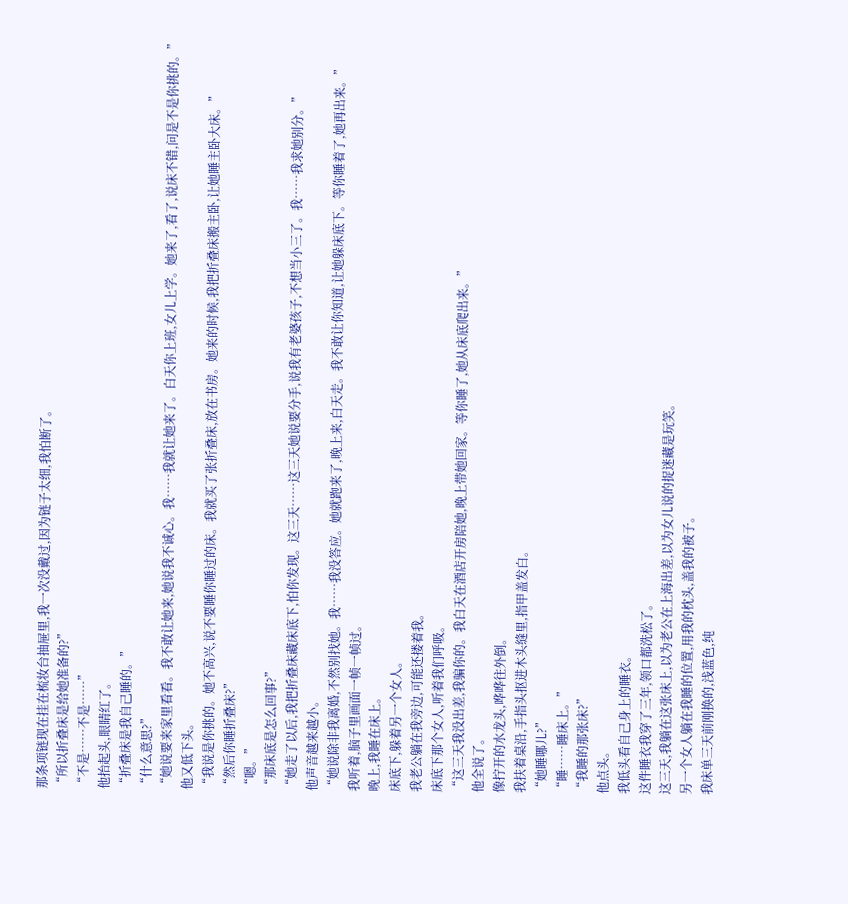那条项链现在挂在梳妆台抽屉里,我一次没戴过,因为链子太细,我怕断了。
“所以折叠床是给她准备的?”
“不是……不是……”
他抬起头,眼睛红了。
“折叠床是我自己睡的。”
“什么意思?”
“她说要来家里看看。我不敢让她来,她说我不诚心。我……我就让她来了。白天你上班,女儿上学。她来了,看了,说床不错,问是不是你挑的。”
他又低下头。
“我说是你挑的。她不高兴,说不要睡你睡过的床。我就买了张折叠床,放在书房。她来的时候,我把折叠床搬主卧,让她睡主卧大床。”
“然后你睡折叠床?”
“嗯。”
“那床底是怎么回事?”
“她走了以后,我把折叠床藏床底下,怕你发现。这三天……这三天她说要分手,说我有老婆孩子,不想当小三了。我……我求她别分。”
他声音越来越小。
“她说除非我离婚,不然别找她。我……我没答应。她就跑来了,晚上来,白天走。我不敢让你知道,让她躲床底下。等你睡着了,她再出来。”
我听着,脑子里画面一帧一帧过。
晚上,我睡在床上。
床底下,躲着另一个女人。
我老公躺在我旁边,可能还搂着我。
床底下那个女人,听着我们呼吸。
“这三天我没出差,我骗你的。我白天在酒店开房陪她,晚上带她回家。等你睡了,她从床底爬出来。”
他全说了。
像拧开的水龙头,哗哗往外倒。
我扶着桌沿,手指头抠进木头缝里,指甲盖发白。
“她睡哪儿?”
“睡……睡床上。”
“我睡的那张床?”
他点头。
我低头看自己身上的睡衣。
这件睡衣我穿了三年,领口都洗松了。
这三天,我躺在这张床上,以为老公在上海出差,以为女儿说的捉迷藏是玩笑。
另一个女人躺在我睡的位置,用我的枕头,盖我的被子。
我床单三天前刚换的,浅蓝色,纯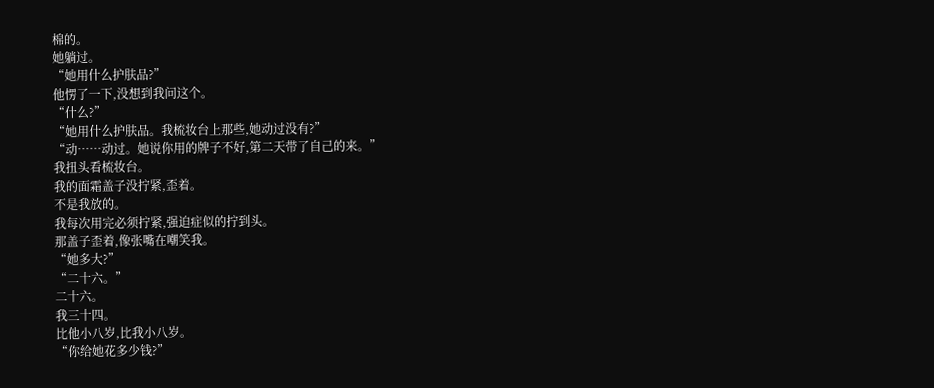棉的。
她躺过。
“她用什么护肤品?”
他愣了一下,没想到我问这个。
“什么?”
“她用什么护肤品。我梳妆台上那些,她动过没有?”
“动……动过。她说你用的牌子不好,第二天带了自己的来。”
我扭头看梳妆台。
我的面霜盖子没拧紧,歪着。
不是我放的。
我每次用完必须拧紧,强迫症似的拧到头。
那盖子歪着,像张嘴在嘲笑我。
“她多大?”
“二十六。”
二十六。
我三十四。
比他小八岁,比我小八岁。
“你给她花多少钱?”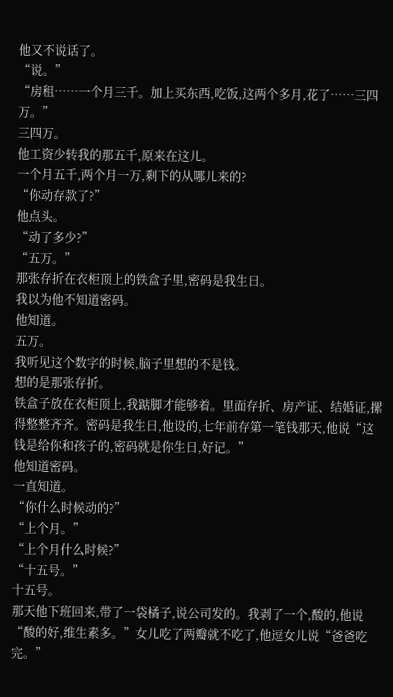他又不说话了。
“说。”
“房租……一个月三千。加上买东西,吃饭,这两个多月,花了……三四万。”
三四万。
他工资少转我的那五千,原来在这儿。
一个月五千,两个月一万,剩下的从哪儿来的?
“你动存款了?”
他点头。
“动了多少?”
“五万。”
那张存折在衣柜顶上的铁盒子里,密码是我生日。
我以为他不知道密码。
他知道。
五万。
我听见这个数字的时候,脑子里想的不是钱。
想的是那张存折。
铁盒子放在衣柜顶上,我踮脚才能够着。里面存折、房产证、结婚证,摞得整整齐齐。密码是我生日,他设的,七年前存第一笔钱那天,他说“这钱是给你和孩子的,密码就是你生日,好记。”
他知道密码。
一直知道。
“你什么时候动的?”
“上个月。”
“上个月什么时候?”
“十五号。”
十五号。
那天他下班回来,带了一袋橘子,说公司发的。我剥了一个,酸的,他说“酸的好,维生素多。”女儿吃了两瓣就不吃了,他逗女儿说“爸爸吃完。”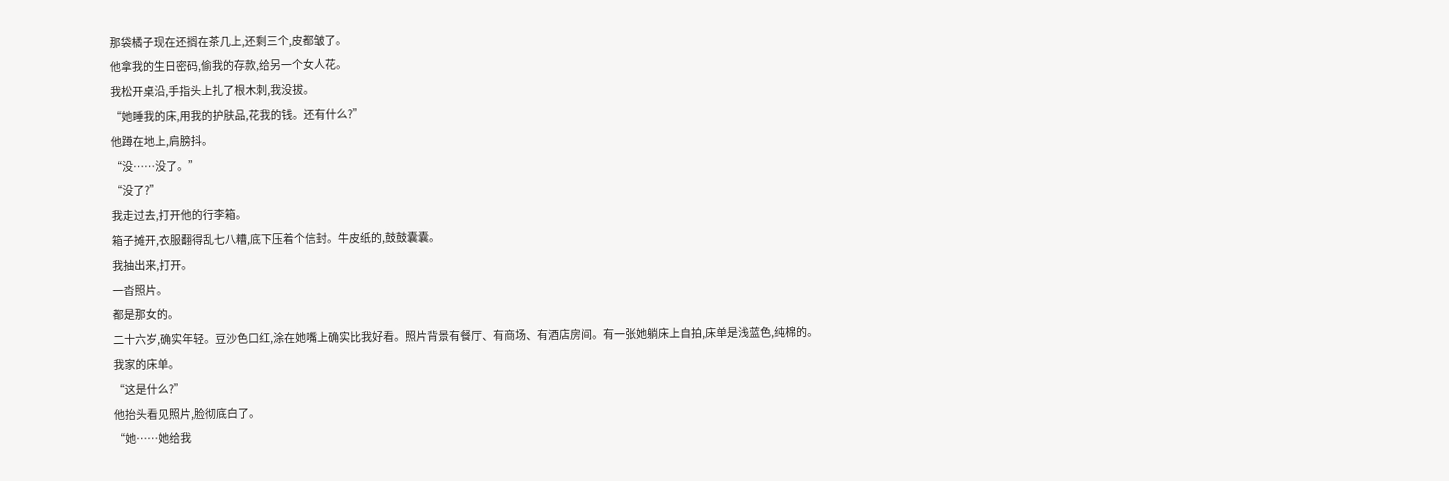那袋橘子现在还搁在茶几上,还剩三个,皮都皱了。
他拿我的生日密码,偷我的存款,给另一个女人花。
我松开桌沿,手指头上扎了根木刺,我没拔。
“她睡我的床,用我的护肤品,花我的钱。还有什么?”
他蹲在地上,肩膀抖。
“没……没了。”
“没了?”
我走过去,打开他的行李箱。
箱子摊开,衣服翻得乱七八糟,底下压着个信封。牛皮纸的,鼓鼓囊囊。
我抽出来,打开。
一沓照片。
都是那女的。
二十六岁,确实年轻。豆沙色口红,涂在她嘴上确实比我好看。照片背景有餐厅、有商场、有酒店房间。有一张她躺床上自拍,床单是浅蓝色,纯棉的。
我家的床单。
“这是什么?”
他抬头看见照片,脸彻底白了。
“她……她给我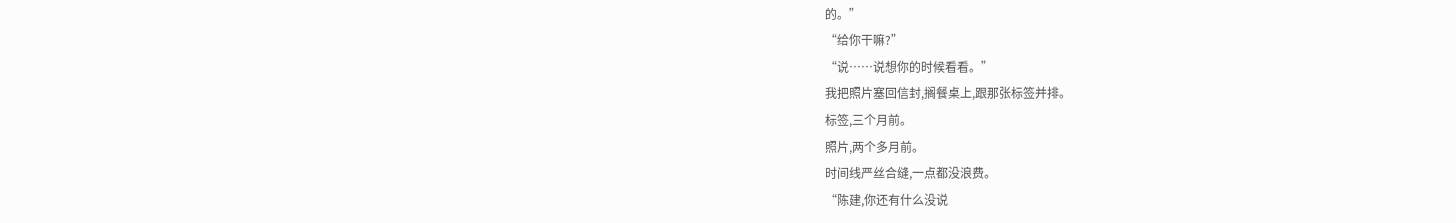的。”
“给你干嘛?”
“说……说想你的时候看看。”
我把照片塞回信封,搁餐桌上,跟那张标签并排。
标签,三个月前。
照片,两个多月前。
时间线严丝合缝,一点都没浪费。
“陈建,你还有什么没说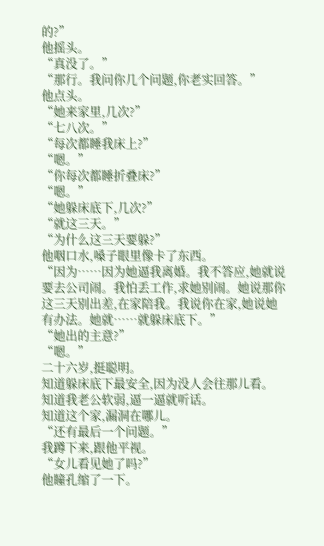的?”
他摇头。
“真没了。”
“那行。我问你几个问题,你老实回答。”
他点头。
“她来家里,几次?”
“七八次。”
“每次都睡我床上?”
“嗯。”
“你每次都睡折叠床?”
“嗯。”
“她躲床底下,几次?”
“就这三天。”
“为什么这三天要躲?”
他咽口水,嗓子眼里像卡了东西。
“因为……因为她逼我离婚。我不答应,她就说要去公司闹。我怕丢工作,求她别闹。她说那你这三天别出差,在家陪我。我说你在家,她说她有办法。她就……就躲床底下。”
“她出的主意?”
“嗯。”
二十六岁,挺聪明。
知道躲床底下最安全,因为没人会往那儿看。
知道我老公软弱,逼一逼就听话。
知道这个家,漏洞在哪儿。
“还有最后一个问题。”
我蹲下来,跟他平视。
“女儿看见她了吗?”
他瞳孔缩了一下。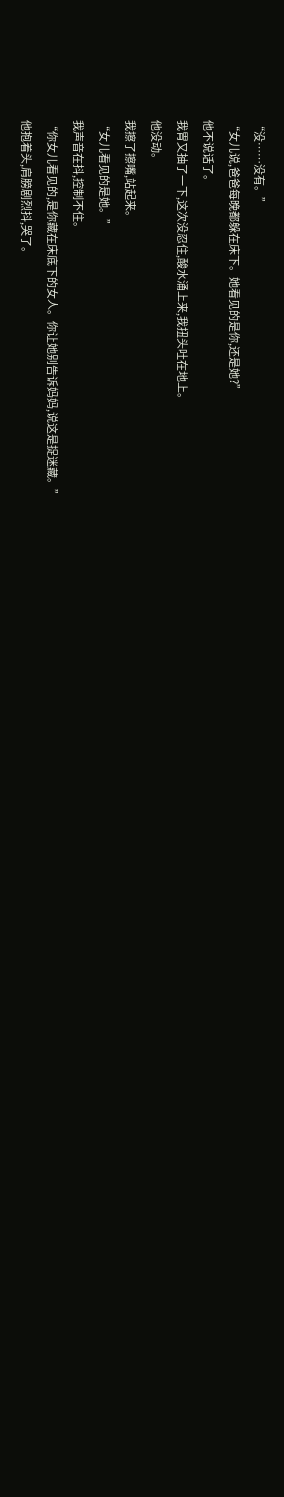“没……没有。”
“女儿说,爸爸每晚都躲在床下。她看见的是你,还是她?”
他不说话了。
我胃又抽了一下,这次没忍住,酸水涌上来,我扭头吐在地上。
他没动。
我擦了擦嘴,站起来。
“女儿看见的是她。”
我声音在抖,控制不住。
“你女儿看见的,是你藏在床底下的女人。你让她别告诉妈妈,说这是捉迷藏。”
他抱着头,肩膀剧烈抖,哭了。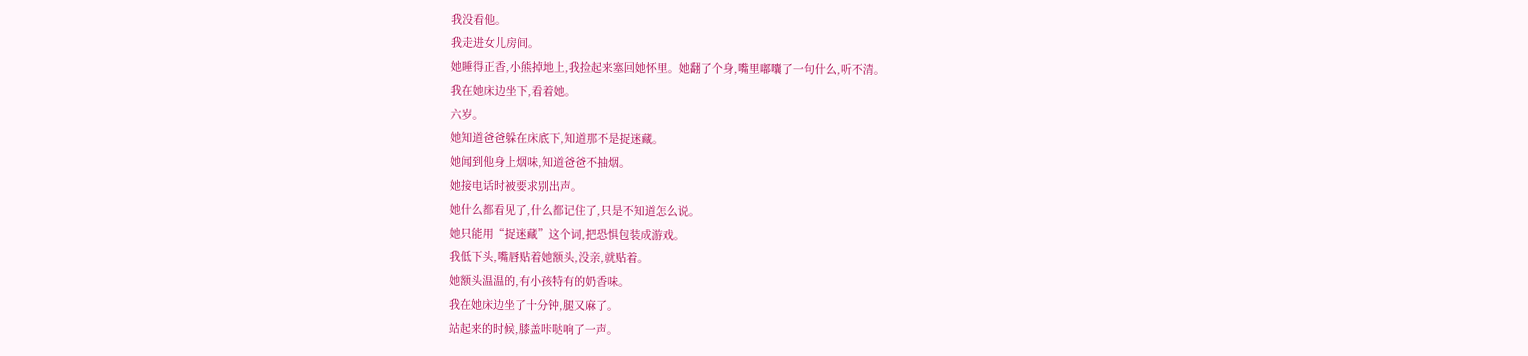我没看他。
我走进女儿房间。
她睡得正香,小熊掉地上,我捡起来塞回她怀里。她翻了个身,嘴里嘟囔了一句什么,听不清。
我在她床边坐下,看着她。
六岁。
她知道爸爸躲在床底下,知道那不是捉迷藏。
她闻到他身上烟味,知道爸爸不抽烟。
她接电话时被要求别出声。
她什么都看见了,什么都记住了,只是不知道怎么说。
她只能用“捉迷藏”这个词,把恐惧包装成游戏。
我低下头,嘴唇贴着她额头,没亲,就贴着。
她额头温温的,有小孩特有的奶香味。
我在她床边坐了十分钟,腿又麻了。
站起来的时候,膝盖咔哒响了一声。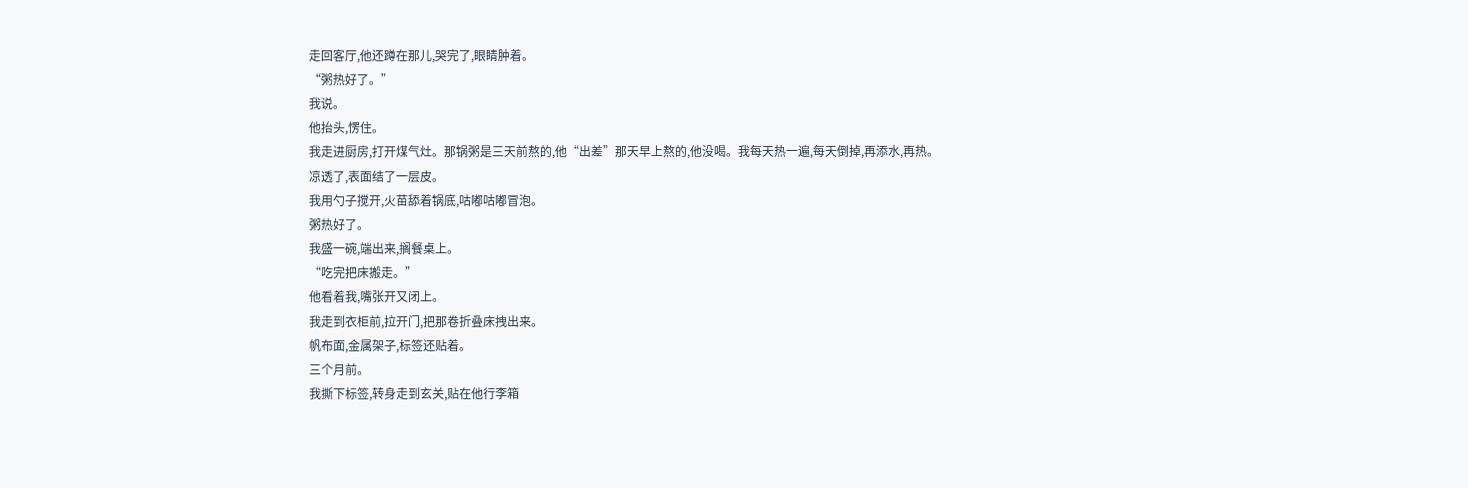走回客厅,他还蹲在那儿,哭完了,眼睛肿着。
“粥热好了。”
我说。
他抬头,愣住。
我走进厨房,打开煤气灶。那锅粥是三天前熬的,他“出差”那天早上熬的,他没喝。我每天热一遍,每天倒掉,再添水,再热。
凉透了,表面结了一层皮。
我用勺子搅开,火苗舔着锅底,咕嘟咕嘟冒泡。
粥热好了。
我盛一碗,端出来,搁餐桌上。
“吃完把床搬走。”
他看着我,嘴张开又闭上。
我走到衣柜前,拉开门,把那卷折叠床拽出来。
帆布面,金属架子,标签还贴着。
三个月前。
我撕下标签,转身走到玄关,贴在他行李箱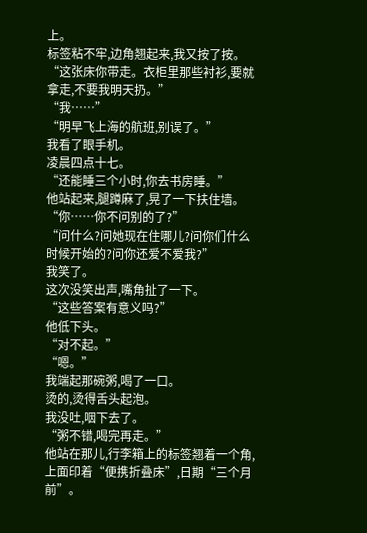上。
标签粘不牢,边角翘起来,我又按了按。
“这张床你带走。衣柜里那些衬衫,要就拿走,不要我明天扔。”
“我……”
“明早飞上海的航班,别误了。”
我看了眼手机。
凌晨四点十七。
“还能睡三个小时,你去书房睡。”
他站起来,腿蹲麻了,晃了一下扶住墙。
“你……你不问别的了?”
“问什么?问她现在住哪儿?问你们什么时候开始的?问你还爱不爱我?”
我笑了。
这次没笑出声,嘴角扯了一下。
“这些答案有意义吗?”
他低下头。
“对不起。”
“嗯。”
我端起那碗粥,喝了一口。
烫的,烫得舌头起泡。
我没吐,咽下去了。
“粥不错,喝完再走。”
他站在那儿,行李箱上的标签翘着一个角,上面印着“便携折叠床”,日期“三个月前”。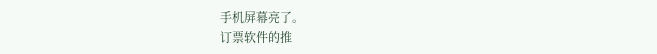手机屏幕亮了。
订票软件的推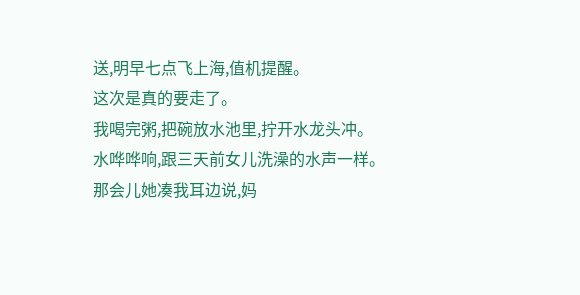送,明早七点飞上海,值机提醒。
这次是真的要走了。
我喝完粥,把碗放水池里,拧开水龙头冲。
水哗哗响,跟三天前女儿洗澡的水声一样。
那会儿她凑我耳边说,妈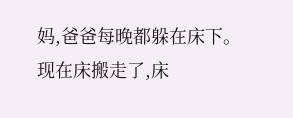妈,爸爸每晚都躲在床下。
现在床搬走了,床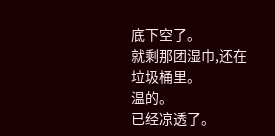底下空了。
就剩那团湿巾,还在垃圾桶里。
温的。
已经凉透了。